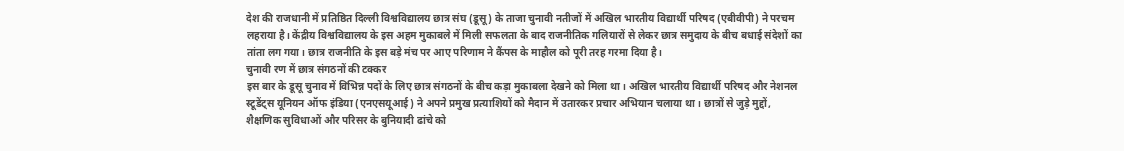देश की राजधानी में प्रतिष्ठित दिल्ली विश्वविद्यालय छात्र संघ (डूसू) के ताजा चुनावी नतीजों में अखिल भारतीय विद्यार्थी परिषद (एबीवीपी) ने परचम लहराया है। केंद्रीय विश्वविद्यालय के इस अहम मुकाबले में मिली सफलता के बाद राजनीतिक गलियारों से लेकर छात्र समुदाय के बीच बधाई संदेशों का तांता लग गया। छात्र राजनीति के इस बड़े मंच पर आए परिणाम ने कैंपस के माहौल को पूरी तरह गरमा दिया है।
चुनावी रण में छात्र संगठनों की टक्कर
इस बार के डूसू चुनाव में विभिन्न पदों के लिए छात्र संगठनों के बीच कड़ा मुकाबला देखने को मिला था। अखिल भारतीय विद्यार्थी परिषद और नेशनल स्टूडेंट्स यूनियन ऑफ इंडिया (एनएसयूआई) ने अपने प्रमुख प्रत्याशियों को मैदान में उतारकर प्रचार अभियान चलाया था। छात्रों से जुड़े मुद्दों, शैक्षणिक सुविधाओं और परिसर के बुनियादी ढांचे को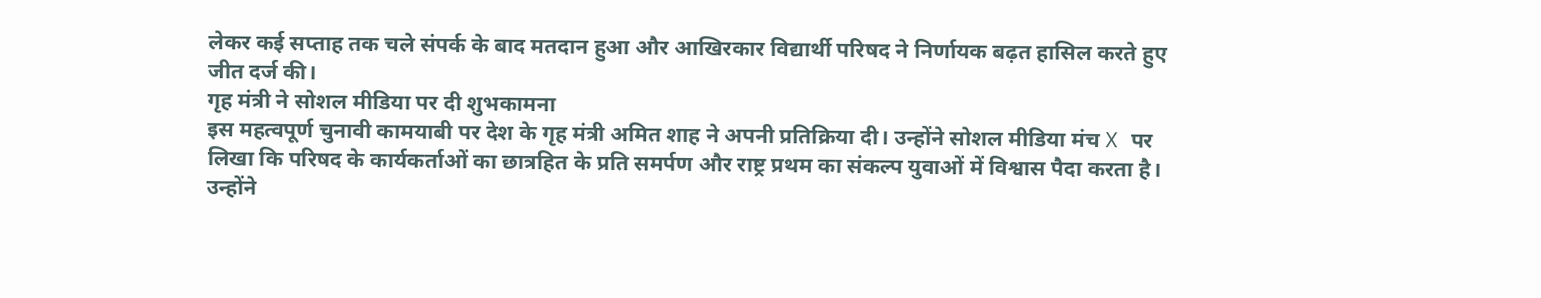लेकर कई सप्ताह तक चले संपर्क के बाद मतदान हुआ और आखिरकार विद्यार्थी परिषद ने निर्णायक बढ़त हासिल करते हुए जीत दर्ज की।
गृह मंत्री ने सोशल मीडिया पर दी शुभकामना
इस महत्वपूर्ण चुनावी कामयाबी पर देश के गृह मंत्री अमित शाह ने अपनी प्रतिक्रिया दी। उन्होंने सोशल मीडिया मंच X पर लिखा कि परिषद के कार्यकर्ताओं का छात्रहित के प्रति समर्पण और राष्ट्र प्रथम का संकल्प युवाओं में विश्वास पैदा करता है। उन्होंने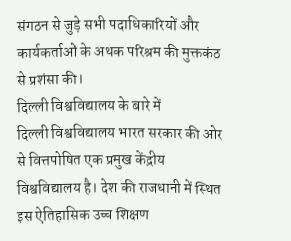संगठन से जुड़े सभी पदाधिकारियों और कार्यकर्ताओं के अथक परिश्रम की मुक्तकंठ से प्रशंसा की।
दिल्ली विश्वविद्यालय के बारे में
दिल्ली विश्वविद्यालय भारत सरकार की ओर से वित्तपोषित एक प्रमुख केंद्रीय विश्वविद्यालय है। देश की राजधानी में स्थित इस ऐतिहासिक उच्च शिक्षण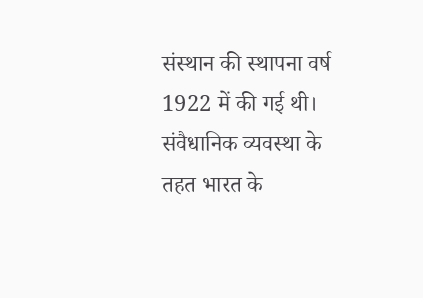संस्थान की स्थापना वर्ष 1922 में की गई थी। संवैधानिक व्यवस्था के तहत भारत के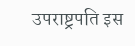उपराष्ट्रपति इस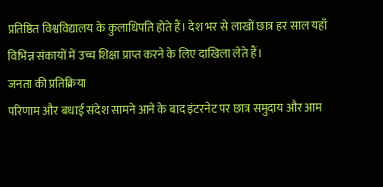प्रतिष्ठित विश्वविद्यालय के कुलाधिपति होते हैं। देश भर से लाखों छात्र हर साल यहाँ विभिन्न संकायों में उच्च शिक्षा प्राप्त करने के लिए दाखिला लेते हैं।
जनता की प्रतिक्रिया
परिणाम और बधाई संदेश सामने आने के बाद इंटरनेट पर छात्र समुदाय और आम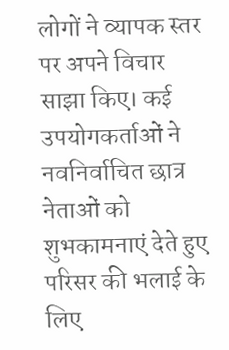लोगों ने व्यापक स्तर पर अपने विचार साझा किए। कई उपयोगकर्ताओं ने नवनिर्वाचित छात्र नेताओं को शुभकामनाएं देते हुए परिसर की भलाई के लिए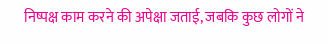निष्पक्ष काम करने की अपेक्षा जताई, जबकि कुछ लोगों ने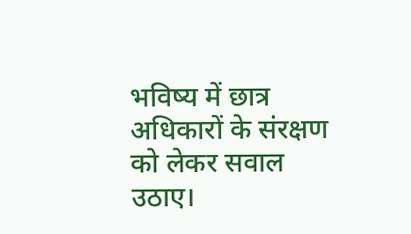भविष्य में छात्र अधिकारों के संरक्षण को लेकर सवाल उठाए।